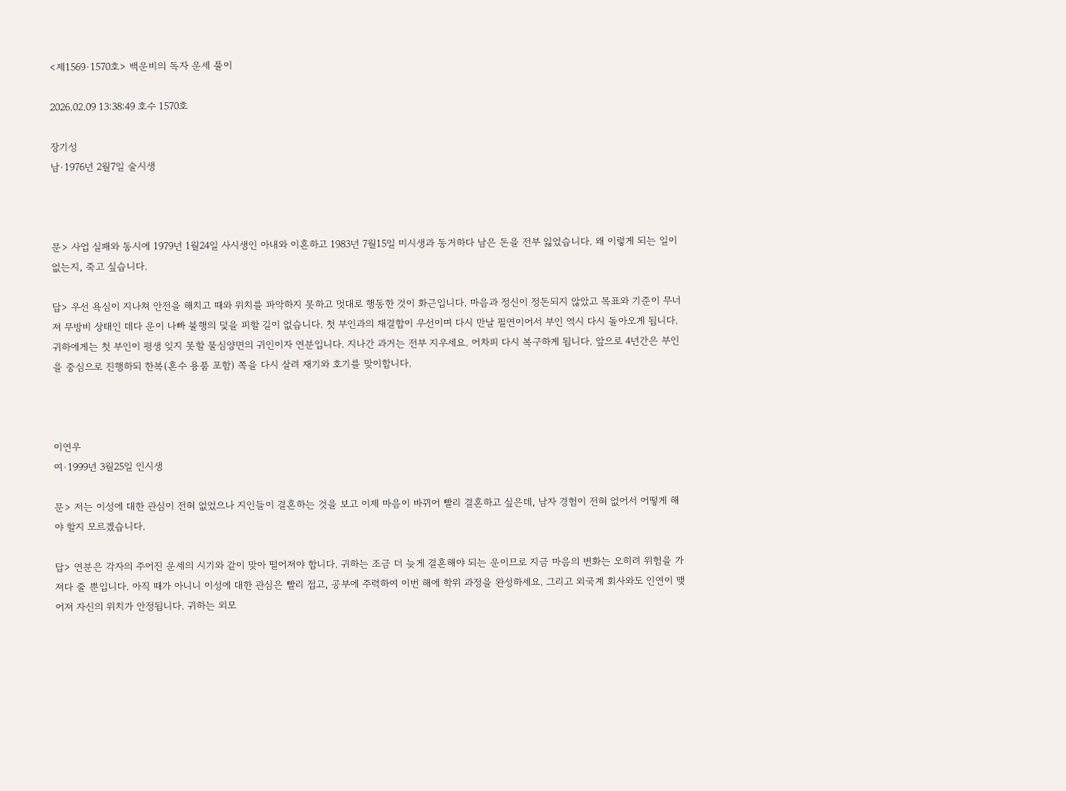<제1569·1570호> 백운비의 독자 운세 풀이

2026.02.09 13:38:49 호수 1570호

장기성
남·1976년 2월7일 술시생



문> 사업 실패와 동시에 1979년 1월24일 사시생인 아내와 이혼하고 1983년 7월15일 미시생과 동거하다 남은 돈을 전부 잃었습니다. 왜 이렇게 되는 일이 없는지, 죽고 싶습니다.

답> 우선 욕심이 지나쳐 안전을 해치고 때와 위치를 파악하지 못하고 멋대로 행동한 것이 화근입니다. 마음과 정신이 정돈되지 않았고 목표와 기준이 무너져 무방비 상태인 데다 운이 나빠 불행의 덫을 피할 길이 없습니다. 첫 부인과의 재결합이 우선이며 다시 만날 필연이어서 부인 역시 다시 돌아오게 됩니다. 귀하에게는 첫 부인이 평생 잊지 못할 물심양면의 귀인이자 연분입니다. 지나간 과거는 전부 지우세요. 어차피 다시 복구하게 됩니다. 앞으로 4년간은 부인을 중심으로 진행하되 한복(혼수 용품 포함) 쪽을 다시 살려 재기와 호기를 맞이합니다.



이연우
여·1999년 3월25일 인시생

문> 저는 이성에 대한 관심이 전혀 없었으나 지인들이 결혼하는 것을 보고 이제 마음이 바뀌어 빨리 결혼하고 싶은데, 남자 경험이 전혀 없어서 어떻게 해야 할지 모르겠습니다.

답> 연분은 각자의 주어진 운세의 시기와 같이 맞아 떨어져야 합니다. 귀하는 조금 더 늦게 결혼해야 되는 운이므로 지금 마음의 변화는 오히려 위험을 가져다 줄 뿐입니다. 아직 때가 아니니 이성에 대한 관심은 빨리 접고, 공부에 주력하여 이번 해에 학위 과정을 완성하세요. 그리고 외국계 회사와도 인연이 맺어져 자신의 위치가 안정됩니다. 귀하는 외모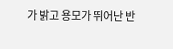가 밝고 용모가 뛰어난 반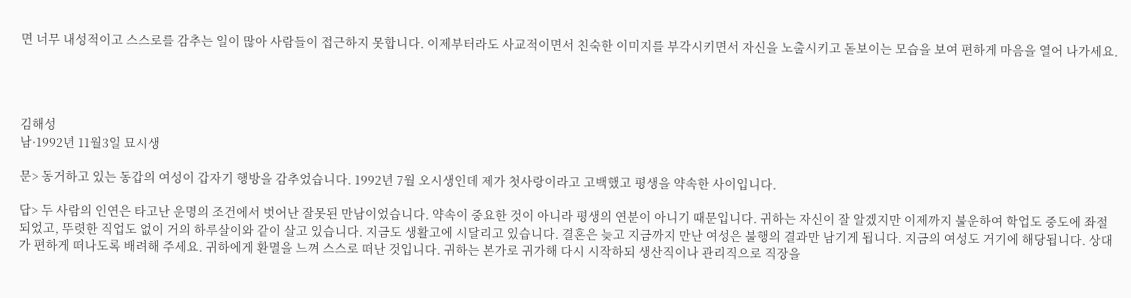면 너무 내성적이고 스스로를 감추는 일이 많아 사람들이 접근하지 못합니다. 이제부터라도 사교적이면서 친숙한 이미지를 부각시키면서 자신을 노출시키고 돋보이는 모습을 보여 편하게 마음을 열어 나가세요.




김해성
남·1992년 11월3일 묘시생

문> 동거하고 있는 동갑의 여성이 갑자기 행방을 감추었습니다. 1992년 7월 오시생인데 제가 첫사랑이라고 고백했고 평생을 약속한 사이입니다.

답> 두 사람의 인연은 타고난 운명의 조건에서 벗어난 잘못된 만남이었습니다. 약속이 중요한 것이 아니라 평생의 연분이 아니기 때문입니다. 귀하는 자신이 잘 알겠지만 이제까지 불운하여 학업도 중도에 좌절되었고, 뚜렷한 직업도 없이 거의 하루살이와 같이 살고 있습니다. 지금도 생활고에 시달리고 있습니다. 결혼은 늦고 지금까지 만난 여성은 불행의 결과만 남기게 됩니다. 지금의 여성도 거기에 해당됩니다. 상대가 편하게 떠나도록 배려해 주세요. 귀하에게 환멸을 느껴 스스로 떠난 것입니다. 귀하는 본가로 귀가해 다시 시작하되 생산직이나 관리직으로 직장을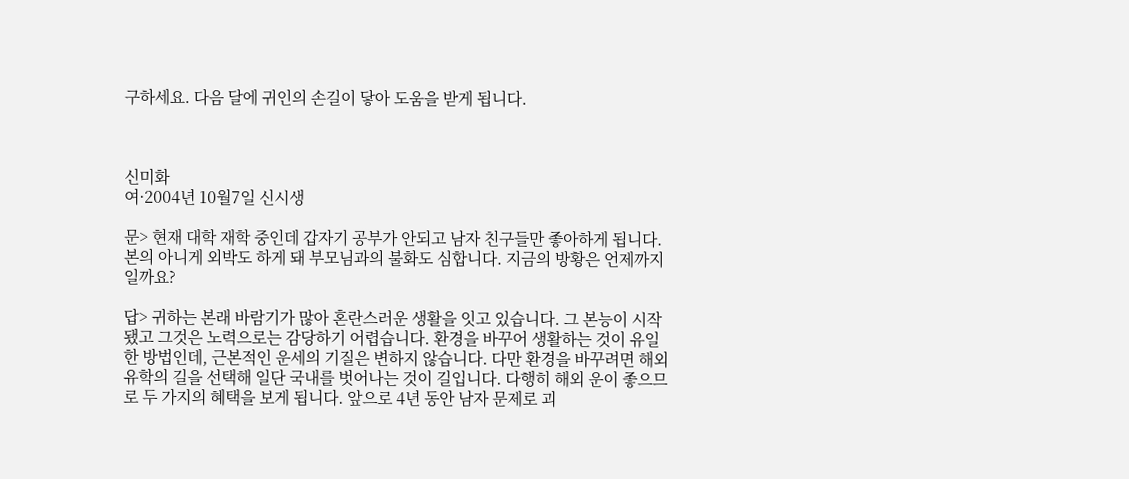구하세요. 다음 달에 귀인의 손길이 닿아 도움을 받게 됩니다.



신미화
여·2004년 10월7일 신시생

문> 현재 대학 재학 중인데 갑자기 공부가 안되고 남자 친구들만 좋아하게 됩니다. 본의 아니게 외박도 하게 돼 부모님과의 불화도 심합니다. 지금의 방황은 언제까지일까요?

답> 귀하는 본래 바람기가 많아 혼란스러운 생활을 잇고 있습니다. 그 본능이 시작됐고 그것은 노력으로는 감당하기 어렵습니다. 환경을 바꾸어 생활하는 것이 유일한 방법인데, 근본적인 운세의 기질은 변하지 않습니다. 다만 환경을 바꾸려면 해외 유학의 길을 선택해 일단 국내를 벗어나는 것이 길입니다. 다행히 해외 운이 좋으므로 두 가지의 혜택을 보게 됩니다. 앞으로 4년 동안 남자 문제로 괴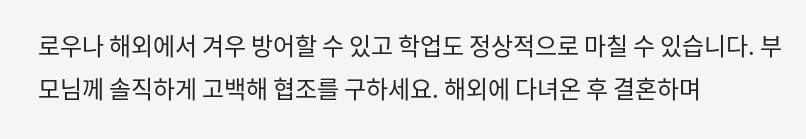로우나 해외에서 겨우 방어할 수 있고 학업도 정상적으로 마칠 수 있습니다. 부모님께 솔직하게 고백해 협조를 구하세요. 해외에 다녀온 후 결혼하며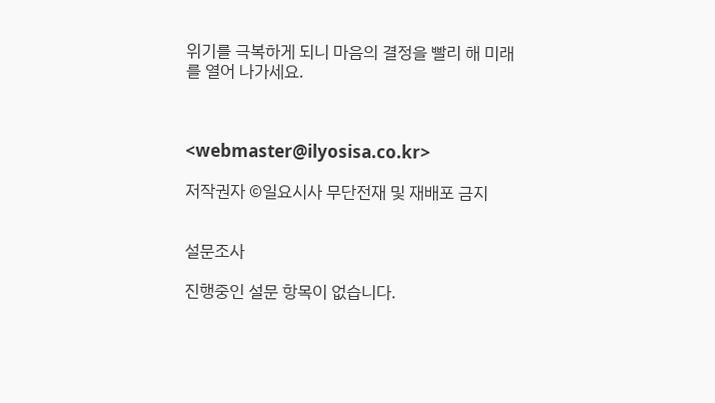위기를 극복하게 되니 마음의 결정을 빨리 해 미래를 열어 나가세요.



<webmaster@ilyosisa.co.kr>

저작권자 ©일요시사 무단전재 및 재배포 금지


설문조사

진행중인 설문 항목이 없습니다.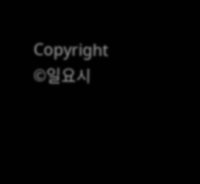Copyright ©일요시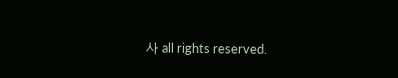사 all rights reserved.